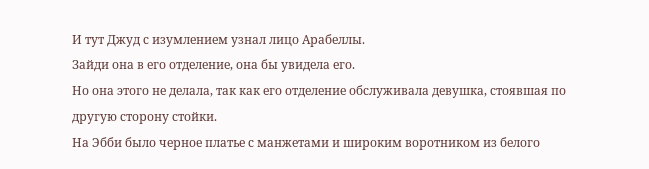И тут Джуд с изумлением узнал лицо Арабеллы.
Зайди она в его отделение, она бы увидела его.
Но она этого не делала, так как его отделение обслуживала девушка, стоявшая по другую сторону стойки.
На Эбби было черное платье с манжетами и широким воротником из белого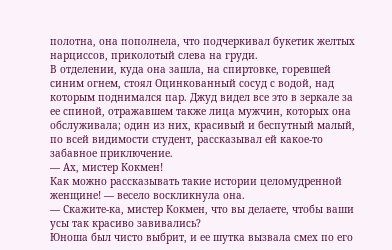полотна, она пополнела, что подчеркивал букетик желтых нарциссов, приколотый слева на груди.
В отделении, куда она зашла, на спиртовке, горевшей синим огнем, стоял Оцинкованный сосуд с водой, над которым поднимался пар. Джуд видел все это в зеркале за ее спиной, отражавшем также лица мужчин, которых она обслуживала; один из них, красивый и беспутный малый, по всей видимости студент, рассказывал ей какое-то забавное приключение.
— Ах, мистер Кокмен!
Как можно рассказывать такие истории целомудренной женщине! — весело воскликнула она.
— Скажите-ка, мистер Кокмен, что вы делаете, чтобы ваши усы так красиво завивались?
Юноша был чисто выбрит, и ее шутка вызвала смех по его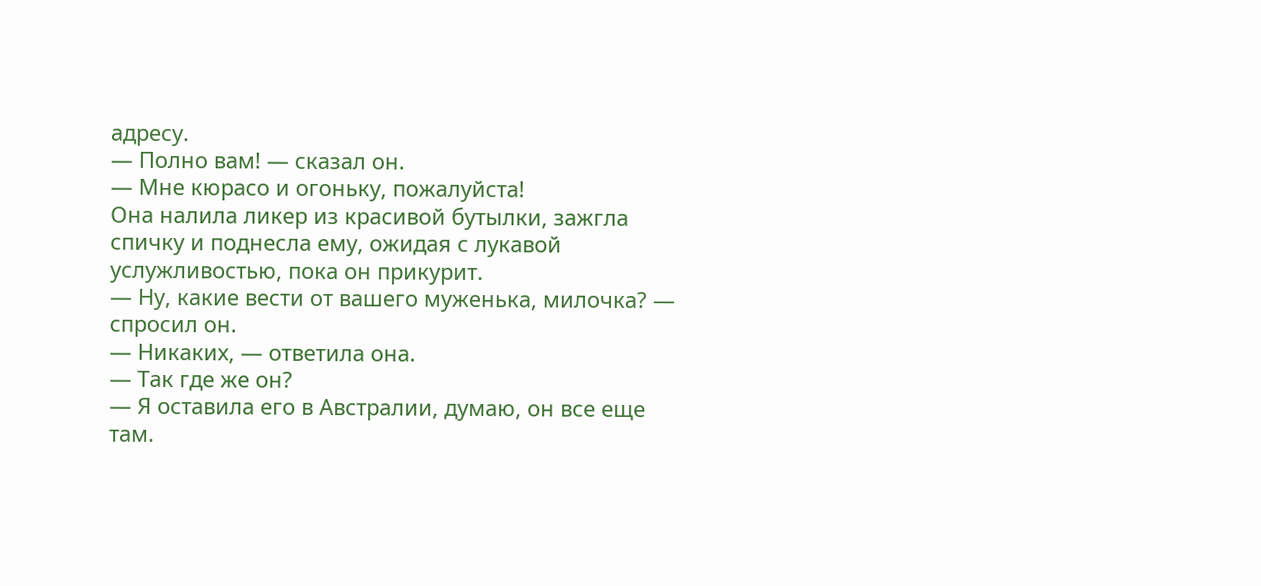адресу.
— Полно вам! — сказал он.
— Мне кюрасо и огоньку, пожалуйста!
Она налила ликер из красивой бутылки, зажгла спичку и поднесла ему, ожидая с лукавой услужливостью, пока он прикурит.
— Ну, какие вести от вашего муженька, милочка? — спросил он.
— Никаких, — ответила она.
— Так где же он?
— Я оставила его в Австралии, думаю, он все еще там.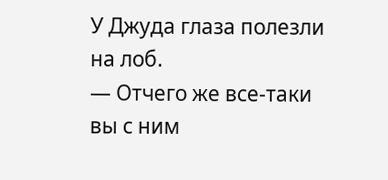У Джуда глаза полезли на лоб.
— Отчего же все-таки вы с ним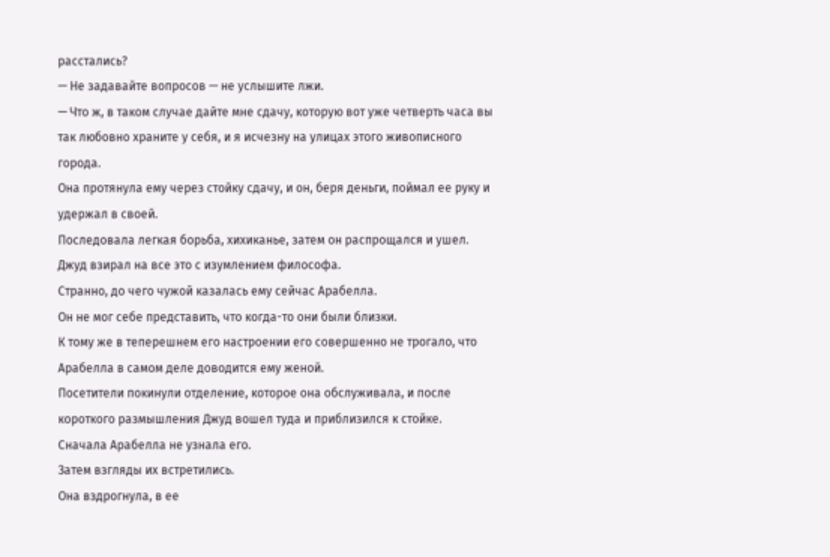расстались?
— Не задавайте вопросов — не услышите лжи.
— Что ж, в таком случае дайте мне сдачу, которую вот уже четверть часа вы так любовно храните у себя, и я исчезну на улицах этого живописного города.
Она протянула ему через стойку сдачу, и он, беря деньги, поймал ее руку и удержал в своей.
Последовала легкая борьба, хихиканье, затем он распрощался и ушел.
Джуд взирал на все это с изумлением философа.
Странно, до чего чужой казалась ему сейчас Арабелла.
Он не мог себе представить, что когда-то они были близки.
К тому же в теперешнем его настроении его совершенно не трогало, что Арабелла в самом деле доводится ему женой.
Посетители покинули отделение, которое она обслуживала, и после короткого размышления Джуд вошел туда и приблизился к стойке.
Сначала Арабелла не узнала его.
Затем взгляды их встретились.
Она вздрогнула, в ее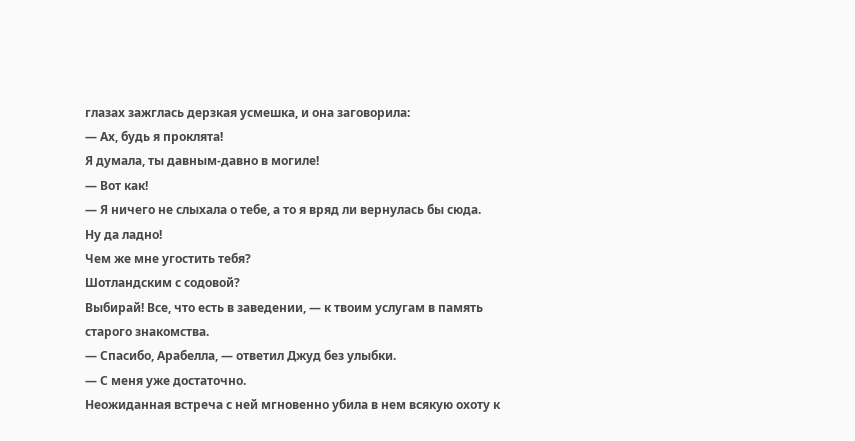глазах зажглась дерзкая усмешка, и она заговорила:
— Ах, будь я проклята!
Я думала, ты давным-давно в могиле!
— Вот как!
— Я ничего не слыхала о тебе, а то я вряд ли вернулась бы сюда.
Ну да ладно!
Чем же мне угостить тебя?
Шотландским с содовой?
Выбирай! Все, что есть в заведении, — к твоим услугам в память старого знакомства.
— Спасибо, Арабелла, — ответил Джуд без улыбки.
— С меня уже достаточно.
Неожиданная встреча с ней мгновенно убила в нем всякую охоту к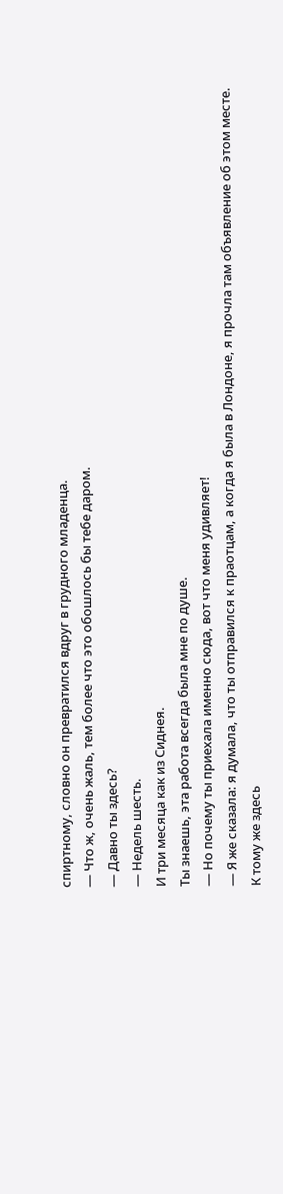спиртному, словно он превратился вдруг в грудного младенца.
— Что ж, очень жаль, тем более что это обошлось бы тебе даром.
— Давно ты здесь?
— Недель шесть.
И три месяца как из Сиднея.
Ты знаешь, эта работа всегда была мне по душе.
— Но почему ты приехала именно сюда, вот что меня удивляет!
— Я же сказала: я думала, что ты отправился к праотцам, а когда я была в Лондоне, я прочла там объявление об этом месте.
К тому же здесь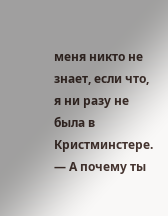меня никто не знает, если что, я ни разу не была в Кристминстере.
— А почему ты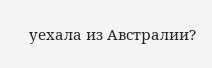уехала из Австралии?